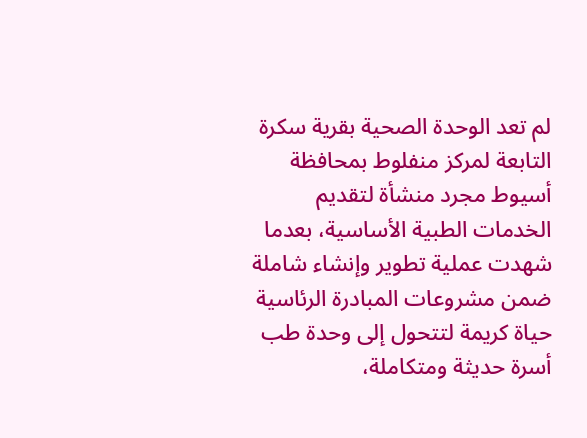لم تعد الوحدة الصحية بقرية سكرة التابعة لمركز منفلوط بمحافظة أسيوط مجرد منشأة لتقديم الخدمات الطبية الأساسية، بعدما شهدت عملية تطوير وإنشاء شاملة ضمن مشروعات المبادرة الرئاسية حياة كريمة لتتحول إلى وحدة طب أسرة حديثة ومتكاملة،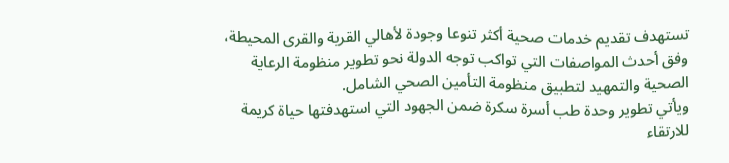تستهدف تقديم خدمات صحية أكثر تنوعا وجودة لأهالي القرية والقرى المحيطة، وفق أحدث المواصفات التي تواكب توجه الدولة نحو تطوير منظومة الرعاية الصحية والتمهيد لتطبيق منظومة التأمين الصحي الشامل.
ويأتي تطوير وحدة طب أسرة سكرة ضمن الجهود التي استهدفتها حياة كريمة للارتقاء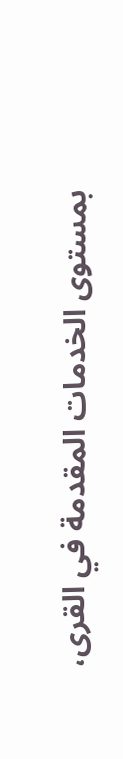بمستوى الخدمات المقدمة في القرى،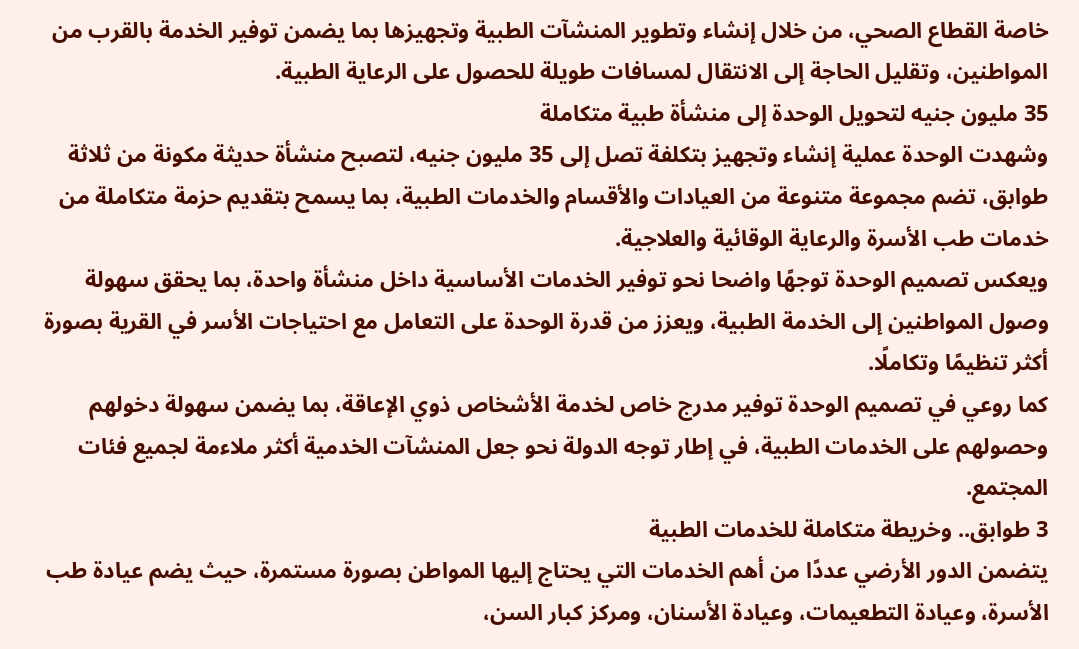خاصة القطاع الصحي، من خلال إنشاء وتطوير المنشآت الطبية وتجهيزها بما يضمن توفير الخدمة بالقرب من المواطنين، وتقليل الحاجة إلى الانتقال لمسافات طويلة للحصول على الرعاية الطبية.
35 مليون جنيه لتحويل الوحدة إلى منشأة طبية متكاملة
وشهدت الوحدة عملية إنشاء وتجهيز بتكلفة تصل إلى 35 مليون جنيه، لتصبح منشأة حديثة مكونة من ثلاثة طوابق، تضم مجموعة متنوعة من العيادات والأقسام والخدمات الطبية، بما يسمح بتقديم حزمة متكاملة من خدمات طب الأسرة والرعاية الوقائية والعلاجية.
ويعكس تصميم الوحدة توجهًا واضحا نحو توفير الخدمات الأساسية داخل منشأة واحدة، بما يحقق سهولة وصول المواطنين إلى الخدمة الطبية، ويعزز من قدرة الوحدة على التعامل مع احتياجات الأسر في القرية بصورة أكثر تنظيمًا وتكاملًا.
كما روعي في تصميم الوحدة توفير مدرج خاص لخدمة الأشخاص ذوي الإعاقة، بما يضمن سهولة دخولهم وحصولهم على الخدمات الطبية، في إطار توجه الدولة نحو جعل المنشآت الخدمية أكثر ملاءمة لجميع فئات المجتمع.
3 طوابق.. وخريطة متكاملة للخدمات الطبية
يتضمن الدور الأرضي عددًا من أهم الخدمات التي يحتاج إليها المواطن بصورة مستمرة، حيث يضم عيادة طب الأسرة، وعيادة التطعيمات، وعيادة الأسنان، ومركز كبار السن،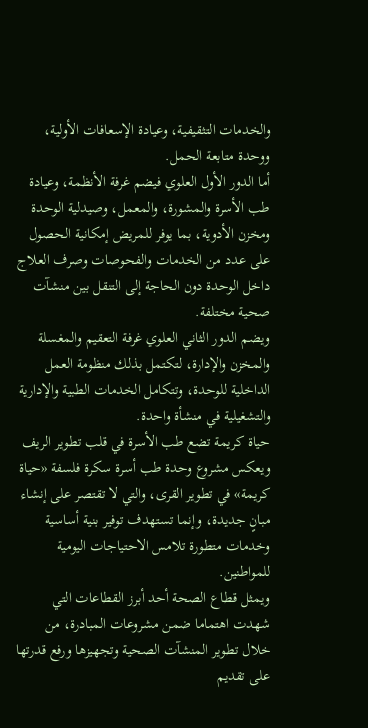والخدمات التثقيفية، وعيادة الإسعافات الأولية، ووحدة متابعة الحمل.
أما الدور الأول العلوي فيضم غرفة الأنظمة، وعيادة طب الأسرة والمشورة، والمعمل، وصيدلية الوحدة ومخزن الأدوية، بما يوفر للمريض إمكانية الحصول على عدد من الخدمات والفحوصات وصرف العلاج داخل الوحدة دون الحاجة إلى التنقل بين منشآت صحية مختلفة.
ويضم الدور الثاني العلوي غرفة التعقيم والمغسلة والمخزن والإدارة، لتكتمل بذلك منظومة العمل الداخلية للوحدة، وتتكامل الخدمات الطبية والإدارية والتشغيلية في منشأة واحدة.
حياة كريمة تضع طب الأسرة في قلب تطوير الريف
ويعكس مشروع وحدة طب أسرة سكرة فلسفة «حياة كريمة» في تطوير القرى، والتي لا تقتصر على إنشاء مبانٍ جديدة، وإنما تستهدف توفير بنية أساسية وخدمات متطورة تلامس الاحتياجات اليومية للمواطنين.
ويمثل قطاع الصحة أحد أبرز القطاعات التي شهدت اهتماما ضمن مشروعات المبادرة، من خلال تطوير المنشآت الصحية وتجهيزها ورفع قدرتها على تقديم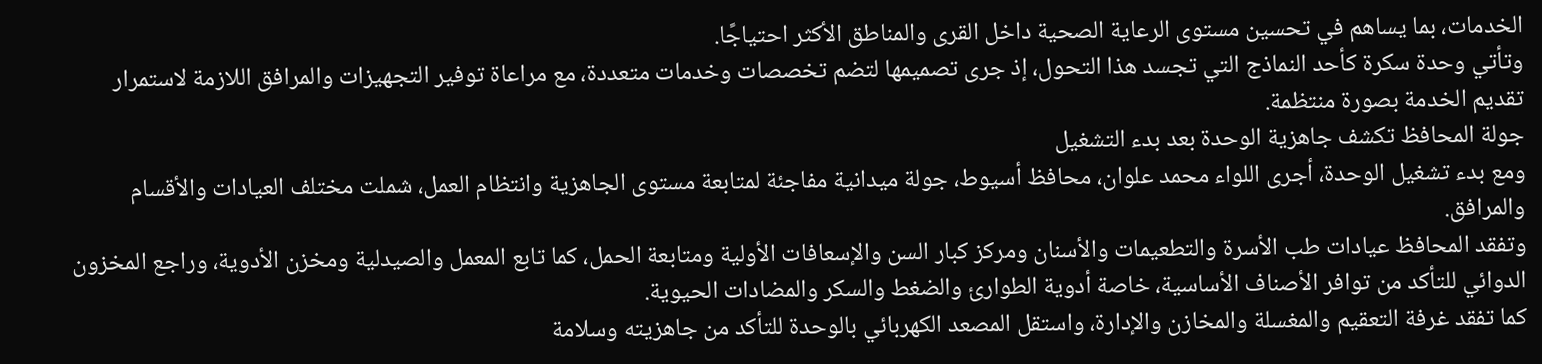الخدمات، بما يساهم في تحسين مستوى الرعاية الصحية داخل القرى والمناطق الأكثر احتياجًا.
وتأتي وحدة سكرة كأحد النماذج التي تجسد هذا التحول، إذ جرى تصميمها لتضم تخصصات وخدمات متعددة، مع مراعاة توفير التجهيزات والمرافق اللازمة لاستمرار تقديم الخدمة بصورة منتظمة.
جولة المحافظ تكشف جاهزية الوحدة بعد بدء التشغيل
ومع بدء تشغيل الوحدة، أجرى اللواء محمد علوان، محافظ أسيوط، جولة ميدانية مفاجئة لمتابعة مستوى الجاهزية وانتظام العمل، شملت مختلف العيادات والأقسام والمرافق.
وتفقد المحافظ عيادات طب الأسرة والتطعيمات والأسنان ومركز كبار السن والإسعافات الأولية ومتابعة الحمل، كما تابع المعمل والصيدلية ومخزن الأدوية، وراجع المخزون الدوائي للتأكد من توافر الأصناف الأساسية، خاصة أدوية الطوارئ والضغط والسكر والمضادات الحيوية.
كما تفقد غرفة التعقيم والمغسلة والمخازن والإدارة، واستقل المصعد الكهربائي بالوحدة للتأكد من جاهزيته وسلامة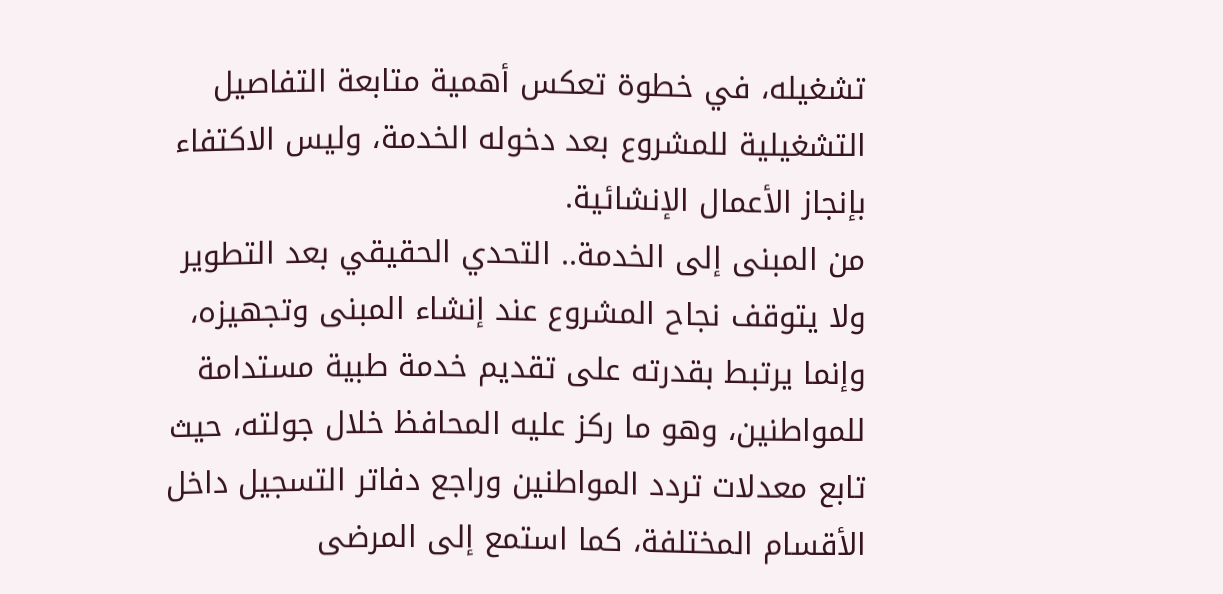تشغيله، في خطوة تعكس أهمية متابعة التفاصيل التشغيلية للمشروع بعد دخوله الخدمة، وليس الاكتفاء بإنجاز الأعمال الإنشائية.
من المبنى إلى الخدمة.. التحدي الحقيقي بعد التطوير
ولا يتوقف نجاح المشروع عند إنشاء المبنى وتجهيزه، وإنما يرتبط بقدرته على تقديم خدمة طبية مستدامة للمواطنين، وهو ما ركز عليه المحافظ خلال جولته، حيث تابع معدلات تردد المواطنين وراجع دفاتر التسجيل داخل الأقسام المختلفة، كما استمع إلى المرضى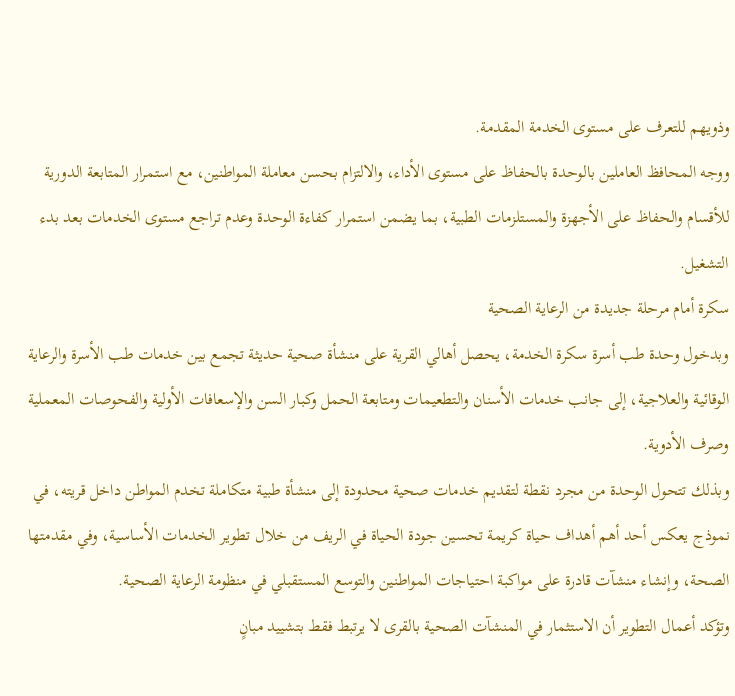وذويهم للتعرف على مستوى الخدمة المقدمة.
ووجه المحافظ العاملين بالوحدة بالحفاظ على مستوى الأداء، والالتزام بحسن معاملة المواطنين، مع استمرار المتابعة الدورية للأقسام والحفاظ على الأجهزة والمستلزمات الطبية، بما يضمن استمرار كفاءة الوحدة وعدم تراجع مستوى الخدمات بعد بدء التشغيل.
سكرة أمام مرحلة جديدة من الرعاية الصحية
وبدخول وحدة طب أسرة سكرة الخدمة، يحصل أهالي القرية على منشأة صحية حديثة تجمع بين خدمات طب الأسرة والرعاية الوقائية والعلاجية، إلى جانب خدمات الأسنان والتطعيمات ومتابعة الحمل وكبار السن والإسعافات الأولية والفحوصات المعملية وصرف الأدوية.
وبذلك تتحول الوحدة من مجرد نقطة لتقديم خدمات صحية محدودة إلى منشأة طبية متكاملة تخدم المواطن داخل قريته، في نموذج يعكس أحد أهم أهداف حياة كريمة تحسين جودة الحياة في الريف من خلال تطوير الخدمات الأساسية، وفي مقدمتها الصحة، وإنشاء منشآت قادرة على مواكبة احتياجات المواطنين والتوسع المستقبلي في منظومة الرعاية الصحية.
وتؤكد أعمال التطوير أن الاستثمار في المنشآت الصحية بالقرى لا يرتبط فقط بتشييد مبانٍ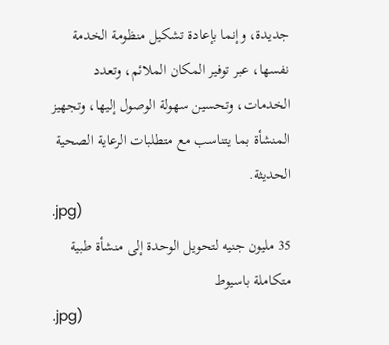جديدة، وإنما بإعادة تشكيل منظومة الخدمة نفسها، عبر توفير المكان الملائم، وتعدد الخدمات، وتحسين سهولة الوصول إليها، وتجهيز المنشأة بما يتناسب مع متطلبات الرعاية الصحية الحديثة.
.jpg)
35 مليون جنيه لتحويل الوحدة إلى منشأة طبية متكاملة باسيوط
.jpg)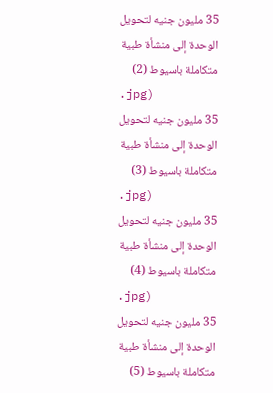35 مليون جنيه لتحويل الوحدة إلى منشأة طبية متكاملة باسيوط (2)
.jpg)
35 مليون جنيه لتحويل الوحدة إلى منشأة طبية متكاملة باسيوط (3)
.jpg)
35 مليون جنيه لتحويل الوحدة إلى منشأة طبية متكاملة باسيوط (4)
.jpg)
35 مليون جنيه لتحويل الوحدة إلى منشأة طبية متكاملة باسيوط (5)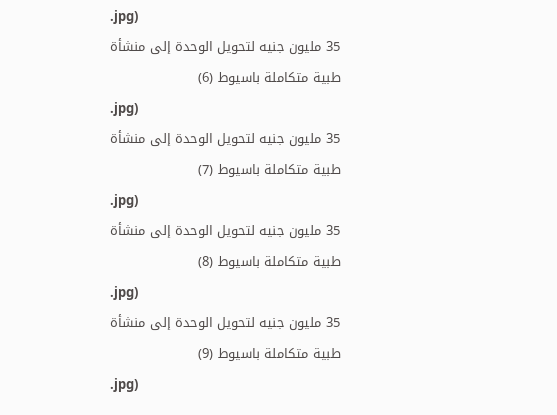.jpg)
35 مليون جنيه لتحويل الوحدة إلى منشأة طبية متكاملة باسيوط (6)
.jpg)
35 مليون جنيه لتحويل الوحدة إلى منشأة طبية متكاملة باسيوط (7)
.jpg)
35 مليون جنيه لتحويل الوحدة إلى منشأة طبية متكاملة باسيوط (8)
.jpg)
35 مليون جنيه لتحويل الوحدة إلى منشأة طبية متكاملة باسيوط (9)
.jpg)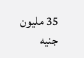35 مليون جنيه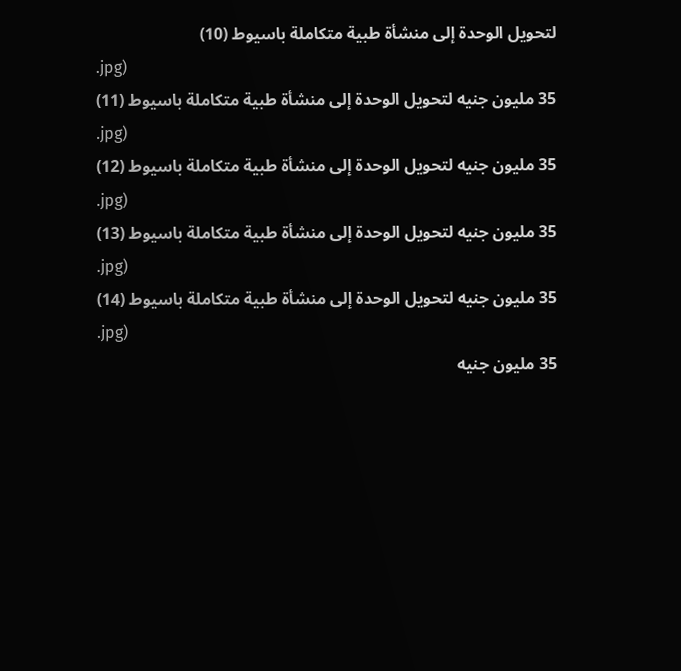لتحويل الوحدة إلى منشأة طبية متكاملة باسيوط (10)
.jpg)
35 مليون جنيه لتحويل الوحدة إلى منشأة طبية متكاملة باسيوط (11)
.jpg)
35 مليون جنيه لتحويل الوحدة إلى منشأة طبية متكاملة باسيوط (12)
.jpg)
35 مليون جنيه لتحويل الوحدة إلى منشأة طبية متكاملة باسيوط (13)
.jpg)
35 مليون جنيه لتحويل الوحدة إلى منشأة طبية متكاملة باسيوط (14)
.jpg)
35 مليون جنيه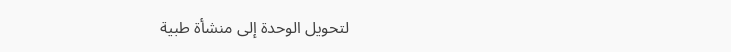لتحويل الوحدة إلى منشأة طبية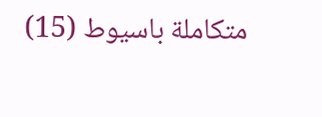متكاملة باسيوط (15)